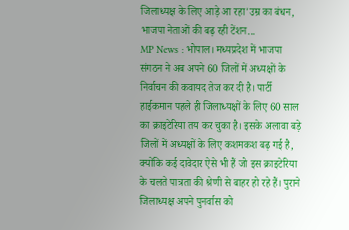जिलाध्यक्ष के लिए आड़े आ रहा'उम्र का बंधन, भाजपा नेताओं की बढ़ रही टेंशन...
MP News : भोपाल। मध्यप्रदेश में भाजपा संगठन ने अब अपने 60 जिलों में अध्यक्षों के निर्वाचन की कवायद तेज कर दी है। पार्टी हाईकमान पहले ही जिलाध्यक्षों के लिए 60 साल का क्राइटेरिया तय कर चुका है। इसके अलावा बड़े जिलों में अध्यक्षों के लिए कशमकश बढ़ गई है, क्योंकि कई दावेदार ऐसे भी हैं जो इस क्राइटेरिया के चलते पात्रता की श्रेणी से बाहर हो रहे हैं। पुराने जिलाध्यक्ष अपने पुनर्वास को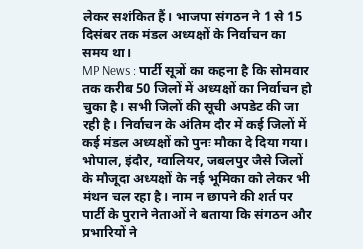लेकर सशंकित हैं। भाजपा संगठन ने 1 से 15 दिसंबर तक मंडल अध्यक्षों के निर्वाचन का समय था।
MP News : पार्टी सूत्रों का कहना है कि सोमवार तक करीब 50 जिलों में अध्यक्षों का निर्वाचन हो चुका है। सभी जिलों की सूची अपडेट की जा रही है। निर्वाचन के अंतिम दौर में कई जिलों में कई मंडल अध्यक्षों को पुनः मौका दे दिया गया। भोपाल, इंदौर, ग्वालियर, जबलपुर जैसे जिलों के मौजूदा अध्यक्षों के नई भूमिका को लेकर भी मंथन चल रहा है। नाम न छापने की शर्त पर पार्टी के पुराने नेताओं ने बताया कि संगठन और प्रभारियों ने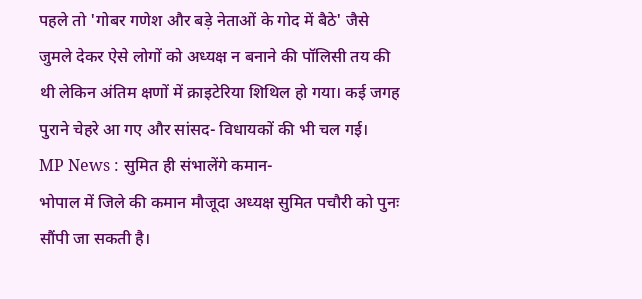पहले तो 'गोबर गणेश और बड़े नेताओं के गोद में बैठे' जैसे जुमले देकर ऐसे लोगों को अध्यक्ष न बनाने की पॉलिसी तय की थी लेकिन अंतिम क्षणों में क्राइटेरिया शिथिल हो गया। कई जगह पुराने चेहरे आ गए और सांसद- विधायकों की भी चल गई।
MP News : सुमित ही संभालेंगे कमान-
भोपाल में जिले की कमान मौजूदा अध्यक्ष सुमित पचौरी को पुनः सौंपी जा सकती है।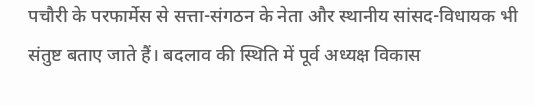पचौरी के परफार्मेस से सत्ता-संगठन के नेता और स्थानीय सांसद-विधायक भी संतुष्ट बताए जाते हैं। बदलाव की स्थिति में पूर्व अध्यक्ष विकास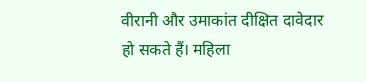वीरानी और उमाकांत दीक्षित दावेदार हो सकते हैं। महिला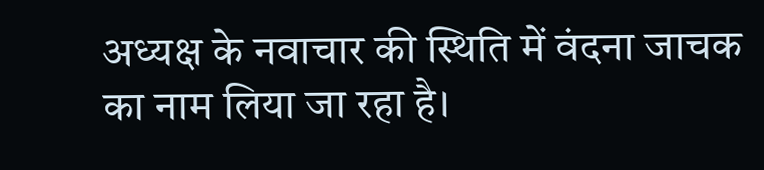अध्यक्ष के नवाचार की स्थिति में वंदना जाचक का नाम लिया जा रहा है।